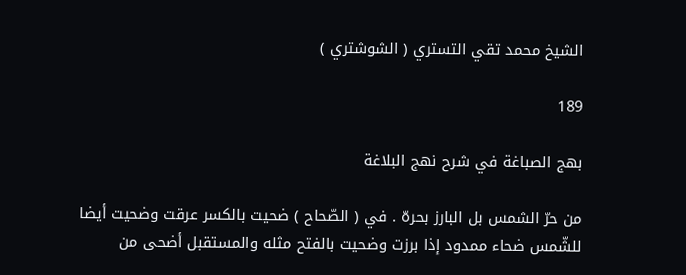الشيخ محمد تقي التستري ( الشوشتري )

189

بهج الصباغة في شرح نهج البلاغة

من حرّ الشمس بل البارز بحرهّ . في ( الصّحاح ) ضحيت بالكسر عرقت وضحيت أيضا للشّمس ضحاء ممدود إذا برزت وضحيت بالفتح مثله والمستقبل أضحى من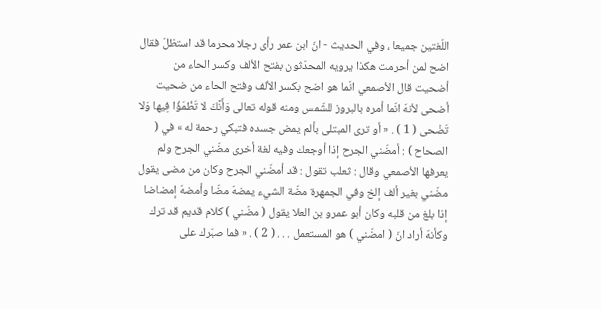اللّغتين جميعا ، وفي الحديث - انّ ابن عمر رأى رجلا محرما قد استظلّ فقال اضح لمن أحرمت هكذا يرويه المحدّثون بفتح الألف وكسر الحاء من أضحيت قال الأصمعي انّما هو اضح بكسر الألف وفتح الحاء من ضحيت أضحى لأنهّ انّما أمره بالبروز للشّمس ومنه قوله تعالى وَأَنَّكَ لا تَظْمَؤُا فِيها وَلا تَضْحى ( 1 ) . « أو ترى المبتلى بألم يمض جسده فتبكي رحمة له » في ( الصحاح ) : أمضّني الجرح إذا أوجعك وفيه لغة أخرى مضّني الجرح ولم يعرفها الأصمعي وقال : ثعلب تقول : قد أمضّني الجرح وكان من مضى يقول مضّني بغير ألف إلخ وفي الجمهرة مضّة الشيء يمضهّ مضّا وأمضهّ إمضاضا إذا بلغ من قلبه وكان أبو عمرو بن العلا يقول ( مضّني ) كلام قديم قد ترك وكأنهّ أراد انّ ( امضّني ) هو المستعمل . . . ( 2 ) . « فما صبّرك على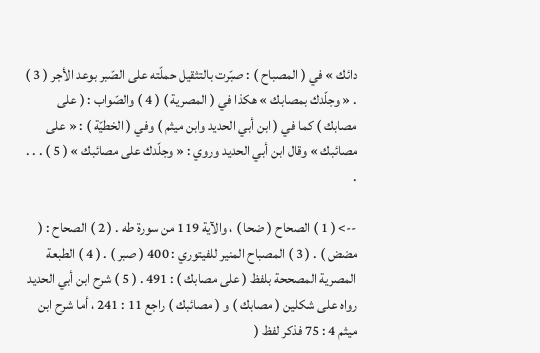دائك » في ( المصباح ) : صبّرت بالتثقيل حملّته على الصّبر بوعد الأجر ( 3 ) . « وجلّدك بمصابك » هكذا في ( المصرية ) ( 4 ) والصّواب : ( على مصابك ) كما في ( ابن أبي الحديد وابن ميثم ) وفي ( الخطيّة ) : « على مصائبك » وقال ابن أبي الحديد وروي : « وجلّدك على مصائبك » ( 5 ) . . . .

--> ( 1 ) الصحاح ( ضحا ) ، والآية 119 من سورة طه . ( 2 ) الصحاح : ( مضض ) . ( 3 ) المصباح المنير للفيتوري : 400 ( صبر ) . ( 4 ) الطبعة المصرية المصححة بلفظ ( على مصابك ) : 491 . ( 5 ) شرح ابن أبي الحديد رواه على شكلين ( مصابك ) و ( مصائبك ) راجع 11 : 241 ، أما شرح ابن ميثم 4 : 75 فذكر لفظ (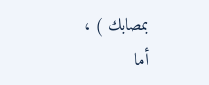بمصابك ) ، أما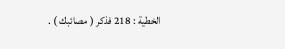الخطية : 218 فذكر ( مصائبك ) .